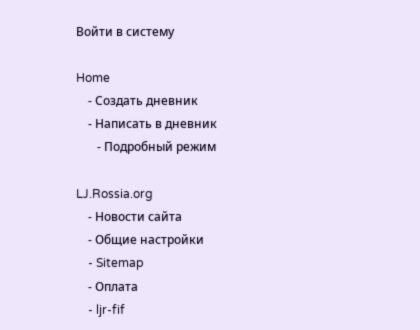Войти в систему

Home
    - Создать дневник
    - Написать в дневник
       - Подробный режим

LJ.Rossia.org
    - Новости сайта
    - Общие настройки
    - Sitemap
    - Оплата
    - ljr-fif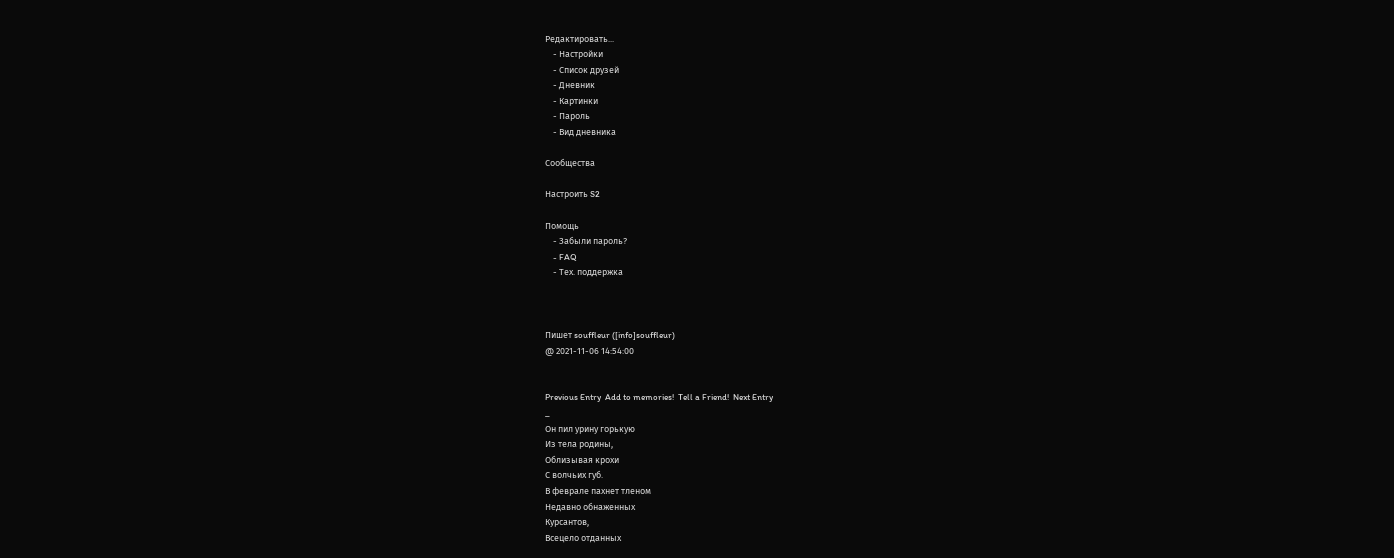Редактировать...
    - Настройки
    - Список друзей
    - Дневник
    - Картинки
    - Пароль
    - Вид дневника

Сообщества

Настроить S2

Помощь
    - Забыли пароль?
    - FAQ
    - Тех. поддержка



Пишет souffleur ([info]souffleur)
@ 2021-11-06 14:54:00


Previous Entry  Add to memories!  Tell a Friend!  Next Entry
_
Он пил урину горькую
Из тела родины,
Облизывая крохи
С волчьих губ.
В феврале пахнет тленом
Недавно обнаженных
Курсантов,
Всецело отданных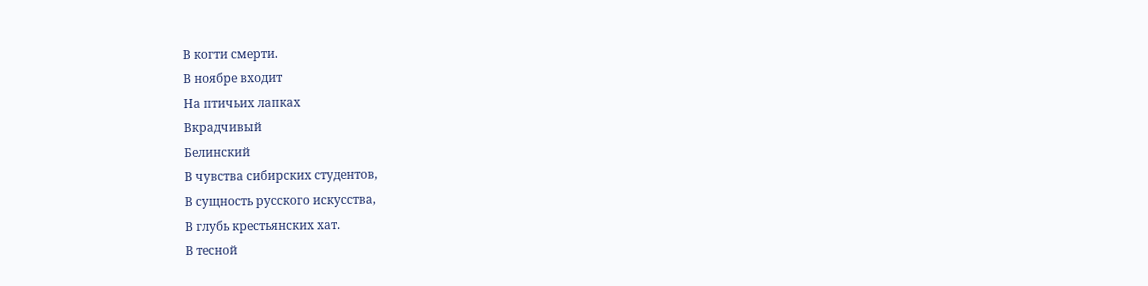В когти смерти.
В ноябре входит
На птичьих лапках
Вкрадчивый
Белинский
В чувства сибирских студентов,
В сущность русского искусства,
В глубь крестьянских хат.
В тесной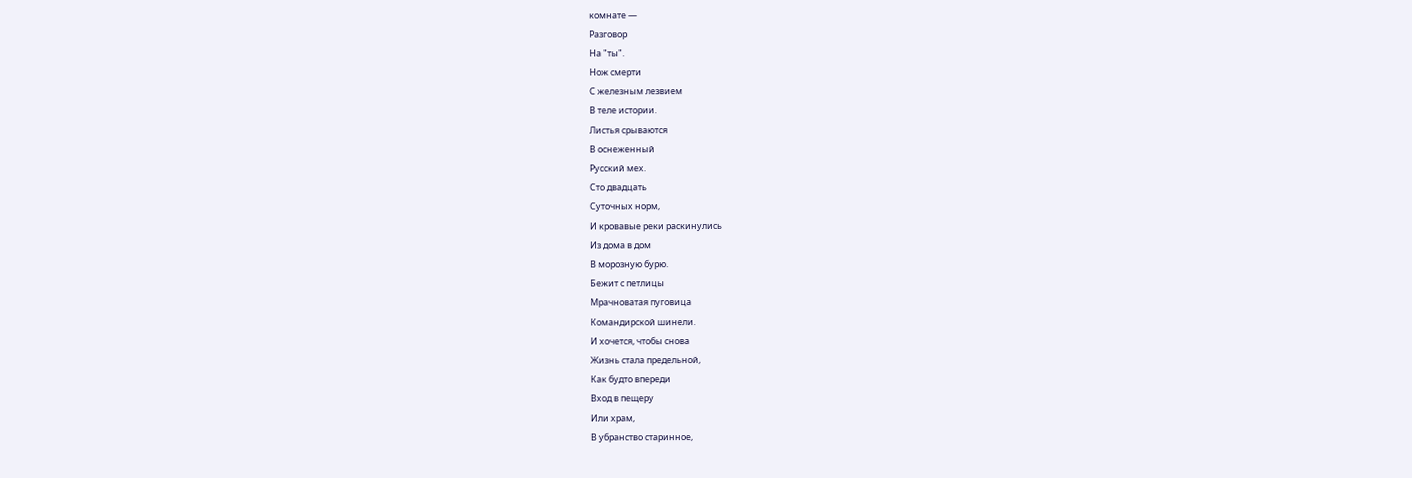комнате —
Разговор
На "ты".
Нож смерти
С железным лезвием
В теле истории.
Листья срываются
В оснеженный
Русский мех.
Сто двадцать
Суточных норм,
И кровавые реки раскинулись
Из дома в дом
В морозную бурю.
Бежит с петлицы
Мрачноватая пуговица
Командирской шинели.
И хочется, чтобы снова
Жизнь стала предельной,
Как будто впереди
Вход в пещеру
Или храм,
В убранство старинное,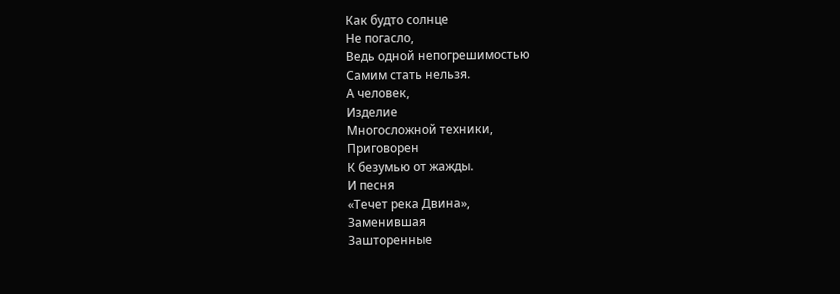Как будто солнце
Не погасло,
Ведь одной непогрешимостью
Самим стать нельзя.
А человек,
Изделие
Многосложной техники,
Приговорен
К безумью от жажды.
И песня
«Течет река Двина»,
Заменившая
Зашторенные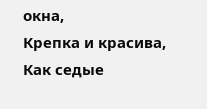окна,
Крепка и красива,
Как седые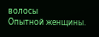волосы
Опытной женщины.